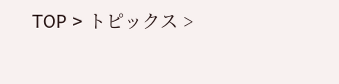TOP > トピックス >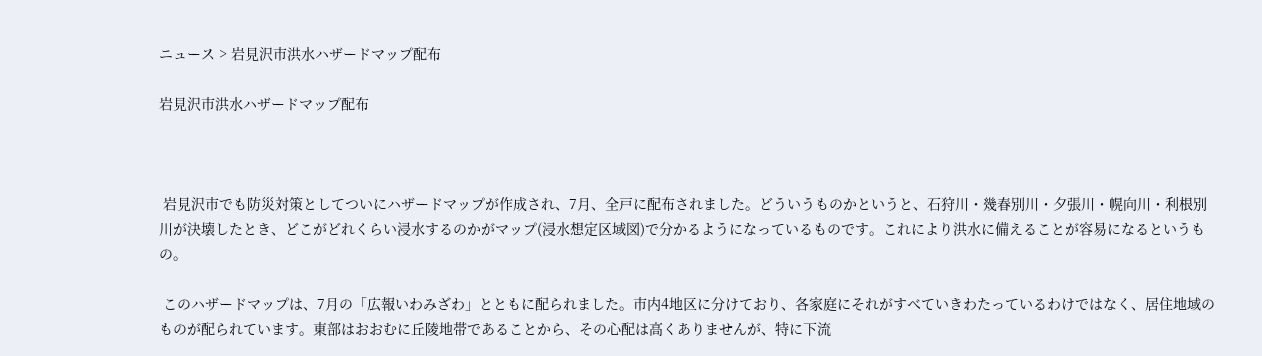ニュース > 岩見沢市洪水ハザードマップ配布

岩見沢市洪水ハザードマップ配布



 岩見沢市でも防災対策としてついにハザードマップが作成され、7月、全戸に配布されました。どういうものかというと、石狩川・幾春別川・夕張川・幌向川・利根別川が決壊したとき、どこがどれくらい浸水するのかがマップ(浸水想定区域図)で分かるようになっているものです。これにより洪水に備えることが容易になるというもの。

 このハザードマップは、7月の「広報いわみざわ」とともに配られました。市内4地区に分けており、各家庭にそれがすべていきわたっているわけではなく、居住地域のものが配られています。東部はおおむに丘陵地帯であることから、その心配は高くありませんが、特に下流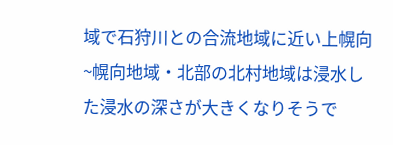域で石狩川との合流地域に近い上幌向~幌向地域・北部の北村地域は浸水した浸水の深さが大きくなりそうで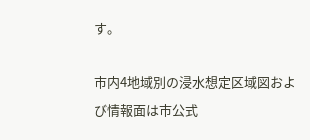す。

市内4地域別の浸水想定区域図および情報面は市公式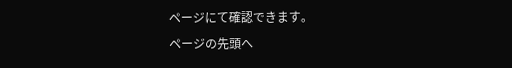ページにて確認できます。
ページの先頭へ